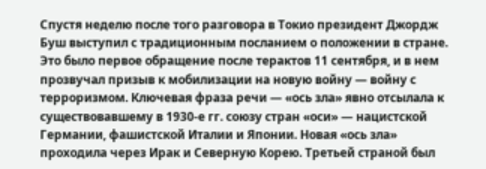Спустя неделю после того разговора в Токио президент Джордж Буш выступил с традиционным посланием о положении в стране. Это было первое обращение после терактов 11 сентября, и в нем прозвучал призыв к мобилизации на новую войну — войну с терроризмом. Ключевая фраза речи — «ось зла» явно отсылала к существовавшему в 1930-е гг. союзу стран «оси» — нацистской Германии, фашистской Италии и Японии. Новая «ось зла» проходила через Ирак и Северную Корею. Третьей страной был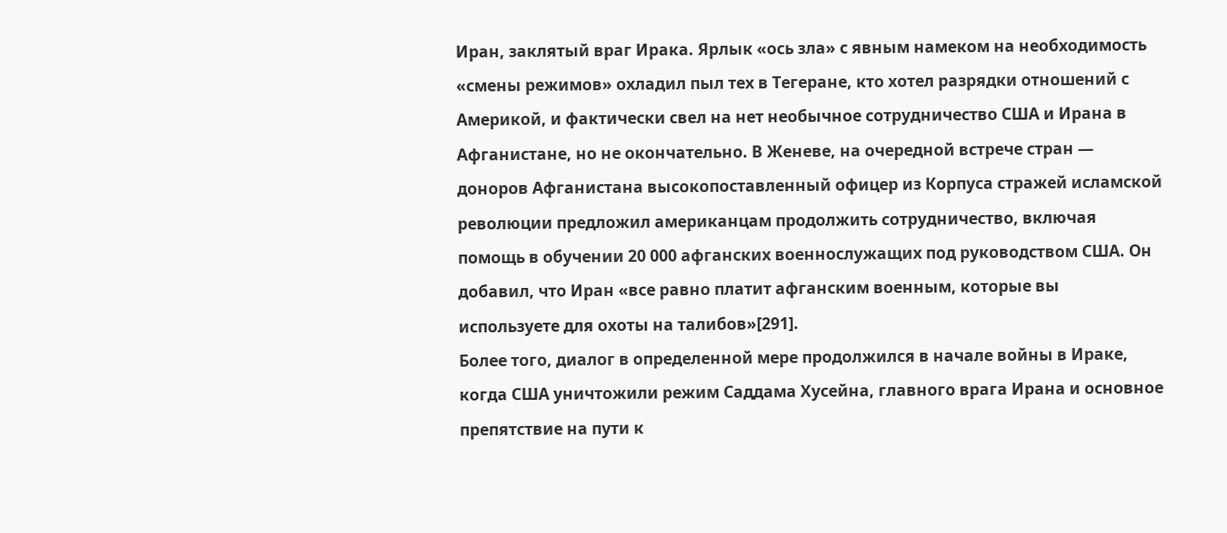Иран, заклятый враг Ирака. Ярлык «ось зла» с явным намеком на необходимость «смены режимов» охладил пыл тех в Тегеране, кто хотел разрядки отношений с Америкой, и фактически свел на нет необычное сотрудничество США и Ирана в Афганистане, но не окончательно. В Женеве, на очередной встрече стран — доноров Афганистана высокопоставленный офицер из Корпуса стражей исламской революции предложил американцам продолжить сотрудничество, включая помощь в обучении 20 000 афганских военнослужащих под руководством США. Он добавил, что Иран «все равно платит афганским военным, которые вы используете для охоты на талибов»[291].
Более того, диалог в определенной мере продолжился в начале войны в Ираке, когда США уничтожили режим Саддама Хусейна, главного врага Ирана и основное препятствие на пути к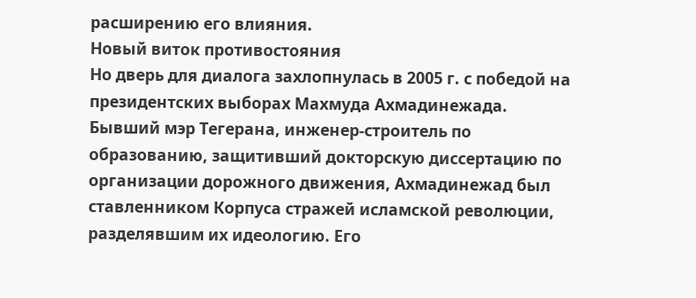расширению его влияния.
Новый виток противостояния
Но дверь для диалога захлопнулась в 2005 г. с победой на президентских выборах Махмуда Ахмадинежада. Бывший мэр Тегерана, инженер-строитель по образованию, защитивший докторскую диссертацию по организации дорожного движения, Ахмадинежад был ставленником Корпуса стражей исламской революции, разделявшим их идеологию. Его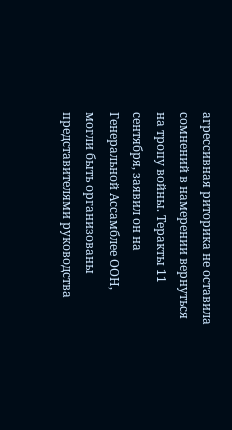агрессивная риторика не оставила сомнений в намерении вернуться на тропу войны. Теракты 11 сентября, заявил он на Генеральной Ассамблее ООН, могли быть организованы представителями руководства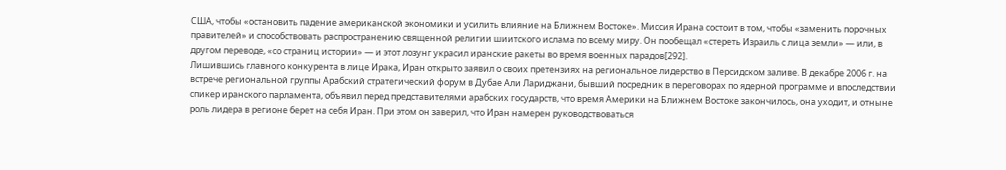США, чтобы «остановить падение американской экономики и усилить влияние на Ближнем Востоке». Миссия Ирана состоит в том, чтобы «заменить порочных правителей» и способствовать распространению священной религии шиитского ислама по всему миру. Он пообещал «стереть Израиль с лица земли» — или, в другом переводе, «со страниц истории» — и этот лозунг украсил иранские ракеты во время военных парадов[292].
Лишившись главного конкурента в лице Ирака, Иран открыто заявил о своих претензиях на региональное лидерство в Персидском заливе. В декабре 2006 г. на встрече региональной группы Арабский стратегический форум в Дубае Али Лариджани, бывший посредник в переговорах по ядерной программе и впоследствии спикер иранского парламента, объявил перед представителями арабских государств, что время Америки на Ближнем Востоке закончилось, она уходит, и отныне роль лидера в регионе берет на себя Иран. При этом он заверил, что Иран намерен руководствоваться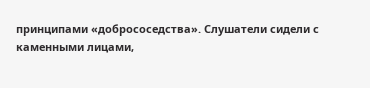принципами «добрососедства». Слушатели сидели с каменными лицами,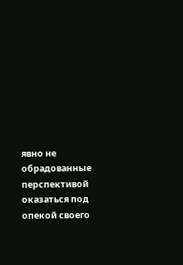явно не обрадованные перспективой оказаться под опекой своего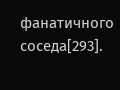фанатичного соседа[293].